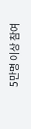5만명 이상 참여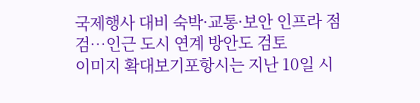국제행사 대비 숙박·교통·보안 인프라 점검…인근 도시 연계 방안도 검토
이미지 확대보기포항시는 지난 10일 시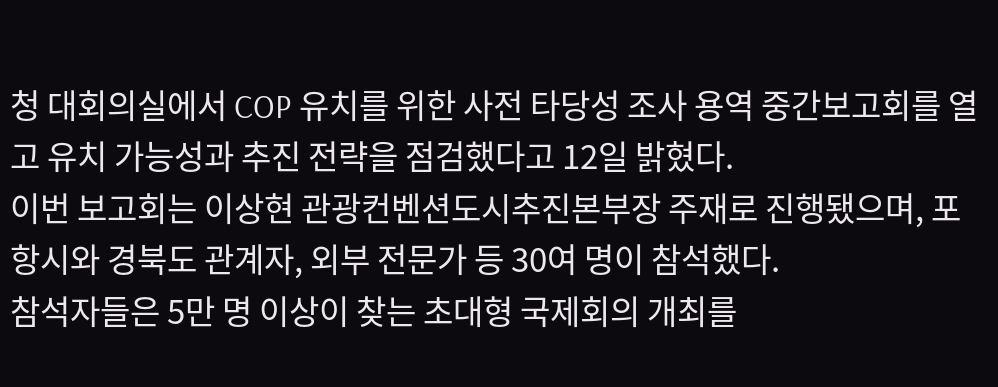청 대회의실에서 COP 유치를 위한 사전 타당성 조사 용역 중간보고회를 열고 유치 가능성과 추진 전략을 점검했다고 12일 밝혔다.
이번 보고회는 이상현 관광컨벤션도시추진본부장 주재로 진행됐으며, 포항시와 경북도 관계자, 외부 전문가 등 30여 명이 참석했다.
참석자들은 5만 명 이상이 찾는 초대형 국제회의 개최를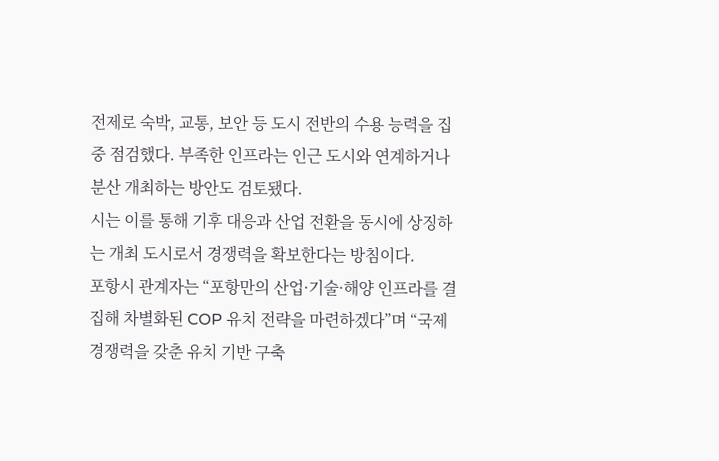전제로 숙박, 교통, 보안 등 도시 전반의 수용 능력을 집중 점검했다. 부족한 인프라는 인근 도시와 연계하거나 분산 개최하는 방안도 검토됐다.
시는 이를 통해 기후 대응과 산업 전환을 동시에 상징하는 개최 도시로서 경쟁력을 확보한다는 방침이다.
포항시 관계자는 “포항만의 산업·기술·해양 인프라를 결집해 차별화된 COP 유치 전략을 마련하겠다”며 “국제 경쟁력을 갖춘 유치 기반 구축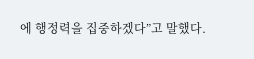에 행정력을 집중하겠다”고 말했다.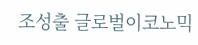조성출 글로벌이코노믹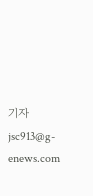기자 jsc913@g-enews.com